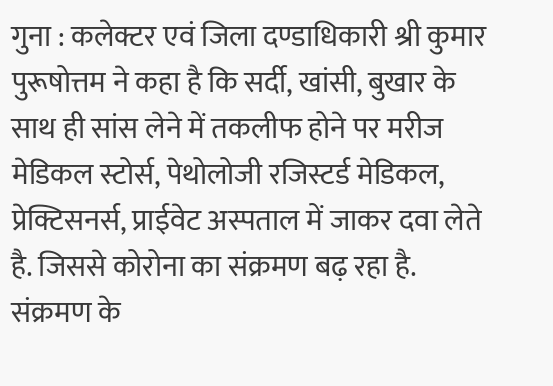गुना : कलेक्टर एवं जिला दण्डाधिकारी श्री कुमार पुरूषोत्तम ने कहा है कि सर्दी, खांसी, बुखार के साथ ही सांस लेने में तकलीफ होने पर मरीज मेडिकल स्टोर्स, पेथोलोजी रजिस्टर्ड मेडिकल, प्रेक्टिसनर्स, प्राईवेट अस्पताल में जाकर दवा लेते है. जिससे कोरोना का संक्रमण बढ़ रहा है. संक्रमण के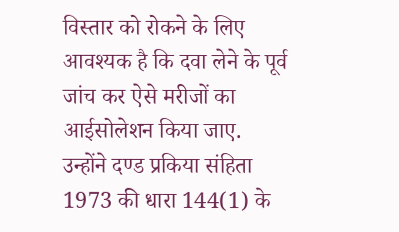विस्तार को रोकने के लिए आवश्यक है कि दवा लेने के पूर्व जांच कर ऐसे मरीजों का आईसोलेशन किया जाए.
उन्होंने दण्ड प्रकिया संहिता 1973 की धारा 144(1) के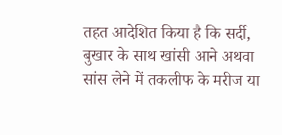तहत आदेशित किया है कि सर्दी, बुखार के साथ खांसी आने अथवा सांस लेने में तकलीफ के मरीज या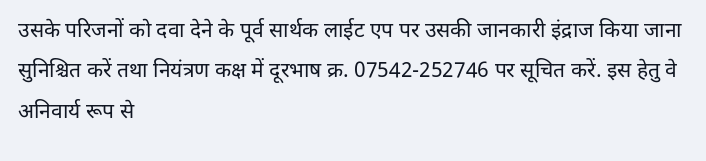उसके परिजनों को दवा देने के पूर्व सार्थक लाईट एप पर उसकी जानकारी इंद्राज किया जाना सुनिश्चित करें तथा नियंत्रण कक्ष में दूरभाष क्र. 07542-252746 पर सूचित करें. इस हेतु वे अनिवार्य रूप से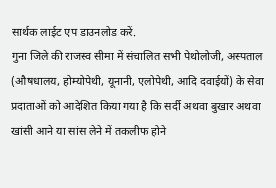सार्थक लाईट एप डाउनलोड करें.
गुना जिले की राजस्व सीमा में संचालित सभी पेथोलोजी, अस्पताल (औषधालय, होम्योपेथी, यूनानी, एलोपेथी, आदि दवाईयों) के सेवा प्रदाताओं को आदेशित किया गया है कि सर्दी अथवा बुखार अथवा खांसी आने या सांस लेने में तकलीफ होने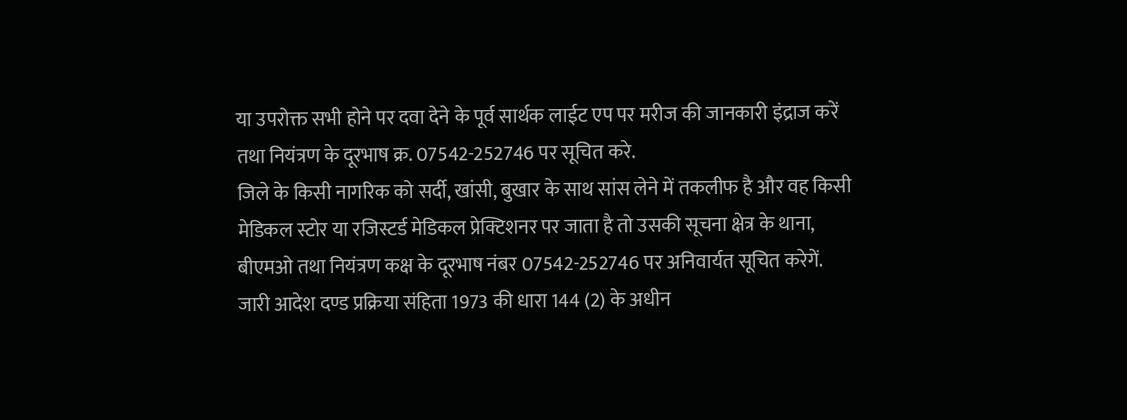या उपरोक्त सभी होने पर दवा देने के पूर्व सार्थक लाईट एप पर मरीज की जानकारी इंद्राज करें तथा नियंत्रण के दूरभाष क्र. 07542-252746 पर सूचित करे.
जिले के किसी नागरिक को सर्दी, खांसी, बुखार के साथ सांस लेने में तकलीफ है और वह किसी मेडिकल स्टोर या रजिस्टर्ड मेडिकल प्रेक्टिशनर पर जाता है तो उसकी सूचना क्षेत्र के थाना, बीएमओ तथा नियंत्रण कक्ष के दूरभाष नंबर 07542-252746 पर अनिवार्यत सूचित करेगें.
जारी आदेश दण्ड प्रक्रिया संहिता 1973 की धारा 144 (2) के अधीन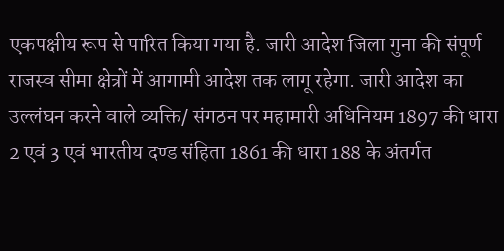एकपक्षीय रूप से पारित किया गया है. जारी आदेश जिला गुना की संपूर्ण राजस्व सीमा क्षेत्रों में आगामी आदेश तक लागू रहेगा. जारी आदेश का उल्लंघन करने वाले व्यक्ति/ संगठन पर महामारी अधिनियम 1897 की धारा 2 एवं 3 एवं भारतीय दण्ड संहिता 1861 की धारा 188 के अंतर्गत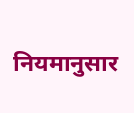नियमानुसार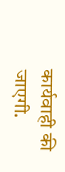कार्यवाही की जाएगी.